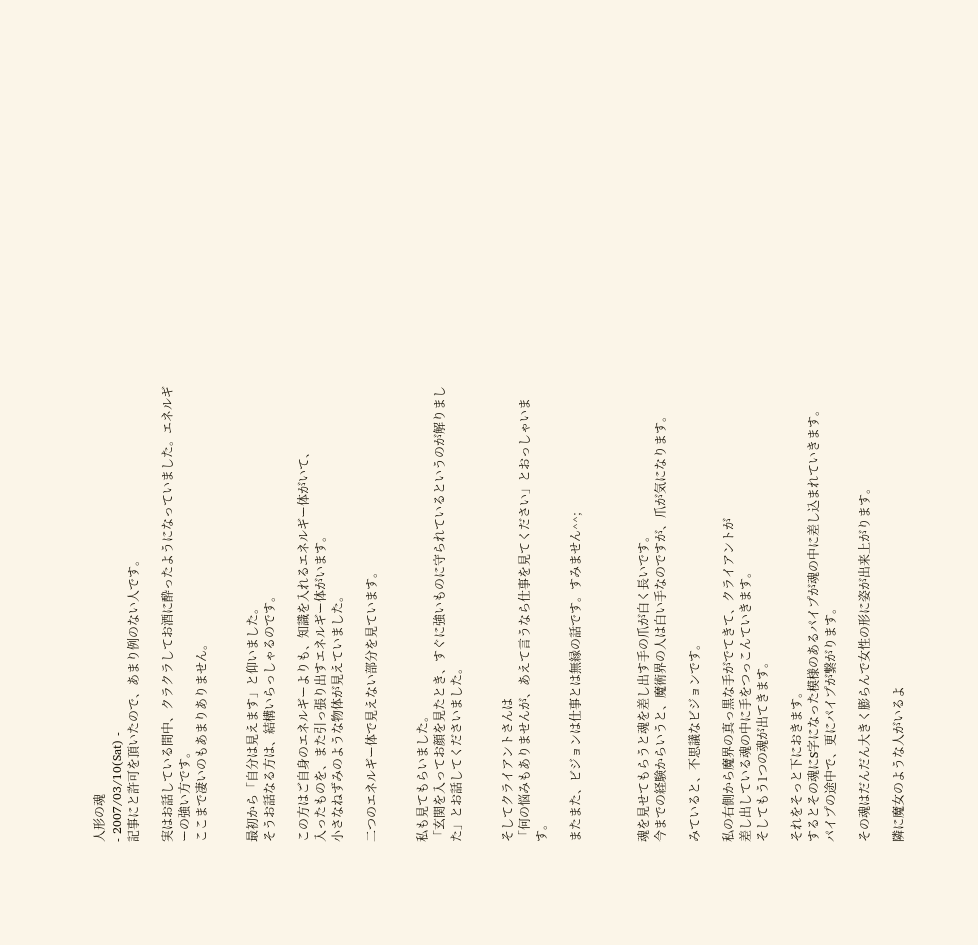人形の魂
- 2007/03/10(Sat) -
記事にと許可を頂いたので、あまり例のない人です。

実はお話している間中、クラクラしてお酒に酔ったようになっていました。エネルギーの強い方です。
ここまで凄いのもあまりありません。


最初から「自分は見えます」と仰いました。
そうお話なる方は、結構いらっしゃるのです。

この方はご自身のエネルギーよりも、知識を入れるエネルギー体がいて、
入ったものを、また引っ張り出すエネルギー体がいます。
小さなねずみのような物体が見えていました。

二つのエネルギー体で見えない部分を見ています。


私も見てもらいました。
「玄関を入ってお顔を見たとき、すぐに強いものに守られているというのが解りました」とお話してくださいました。


そしてクライアントさんは
「何の悩みもありませんが、あえて言うなら仕事を見てください」とおっしゃいます。

またまた、ビジョンは仕事とは無縁の話です。すみません^^;



魂を見せてもらうと魂を差し出す手の爪が白く長いです。
今までの経験からいうと、魔術界の人は白い手なのですが、爪が気になります。

みていると、不思議なビジョンです。

私の右側から魔界の真っ黒な手がでてきて、クライアントが
差し出している魂の中に手をつっこんていきます。
そしてもう1つの魂が出てきます。

それをそっと下におきます。
するとその魂にS字になった模様のあるパイプが魂の中に差し込まれていきます。
パイプの途中で、更にパイプが繋がります。

その魂はだんだん大きく膨らんで女性の形に姿が出来上がります。

隣に魔女のような人がいるよ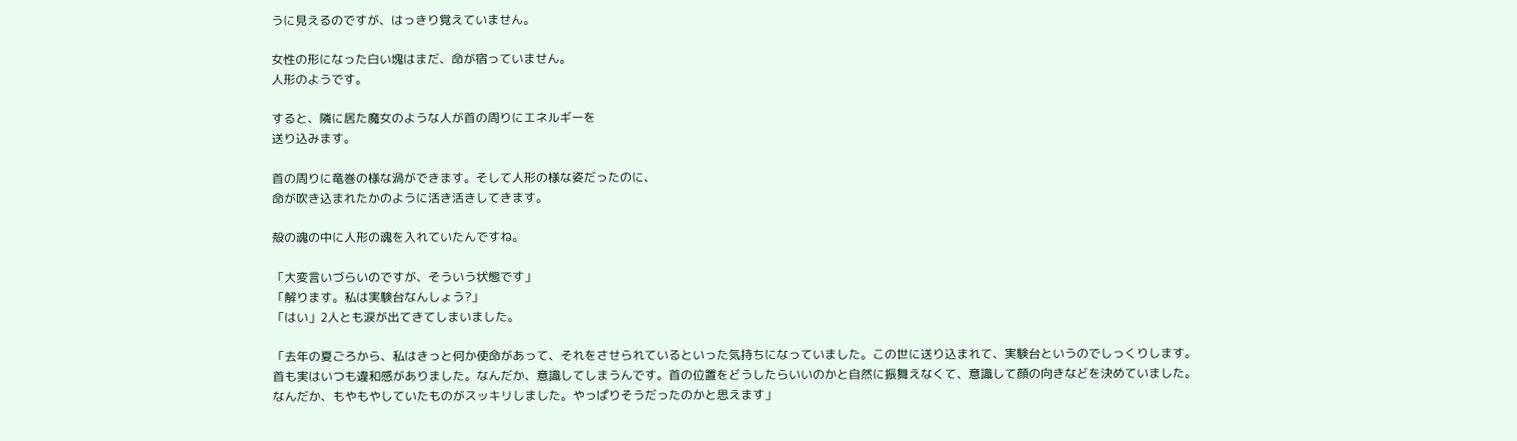うに見えるのですが、はっきり覚えていません。

女性の形になった白い塊はまだ、命が宿っていません。
人形のようです。

すると、隣に居た魔女のような人が首の周りにエネルギーを
送り込みます。

首の周りに竜巻の様な渦ができます。そして人形の様な姿だったのに、
命が吹き込まれたかのように活き活きしてきます。

殻の魂の中に人形の魂を入れていたんですね。

「大変言いづらいのですが、そういう状態です」
「解ります。私は実験台なんしょう?」
「はい」2人とも涙が出てきてしまいました。

「去年の夏ごろから、私はきっと何か使命があって、それをさせられているといった気持ちになっていました。この世に送り込まれて、実験台というのでしっくりします。
首も実はいつも違和感がありました。なんだか、意識してしまうんです。首の位置をどうしたらいいのかと自然に振舞えなくて、意識して顔の向きなどを決めていました。
なんだか、もやもやしていたものがスッキリしました。やっぱりそうだったのかと思えます」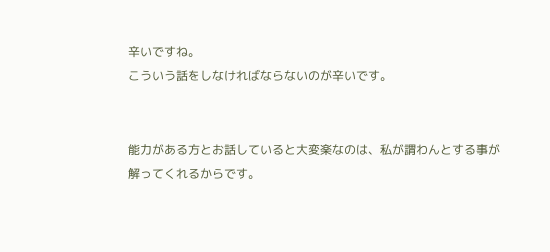辛いですね。
こういう話をしなければならないのが辛いです。


能力がある方とお話していると大変楽なのは、私が謂わんとする事が
解ってくれるからです。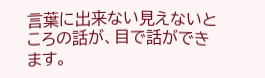言葉に出来ない見えないところの話が、目で話ができます。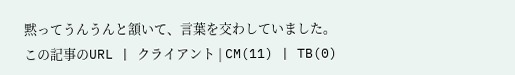黙ってうんうんと頷いて、言葉を交わしていました。
この記事のURL | クライアント | CM(11) | TB(0)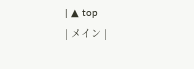| ▲ top
| メイン |